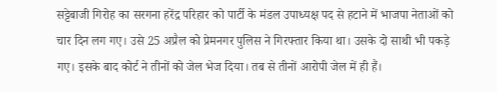सट्टेबाजी गिरोह का सरगना हरेंद्र परिहार को पार्टी के मंडल उपाध्यक्ष पद से हटाने में भाजपा नेताओं को चार दिन लग गए। उसे 25 अप्रैल को प्रेमनगर पुलिस ने गिरफ्तार किया था। उसके दो साथी भी पकड़े गए। इसके बाद कोर्ट ने तीनों को जेल भेज दिया। तब से तीनों आरोपी जेल में ही हैं।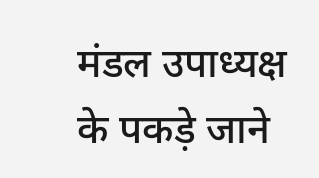मंडल उपाध्यक्ष के पकड़े जाने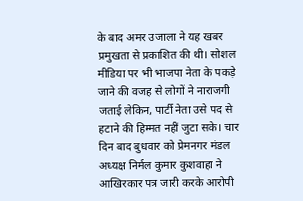के बाद अमर उजाला ने यह खबर प्रमुखता से प्रकाशित की थी। सोशल मीडिया पर भी भाजपा नेता के पकड़े जाने की वजह से लोगों ने नाराजगी जताई लेकिन, पार्टी नेता उसे पद से हटाने की हिम्मत नहीं जुटा सके। चार दिन बाद बुधवार को प्रेमनगर मंडल अध्यक्ष निर्मल कुमार कुशवाहा ने आखिरकार पत्र जारी करके आरोपी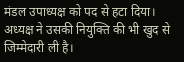मंडल उपाध्यक्ष को पद से हटा दिया। अध्यक्ष ने उसकी नियुक्ति की भी खुद से जिम्मेदारी ली है।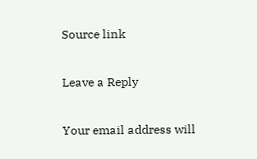Source link

Leave a Reply

Your email address will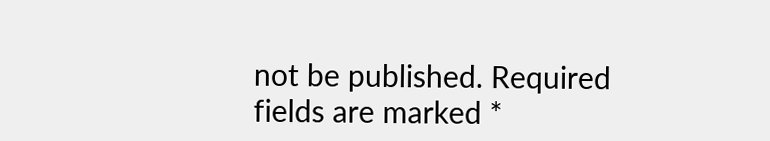not be published. Required fields are marked *